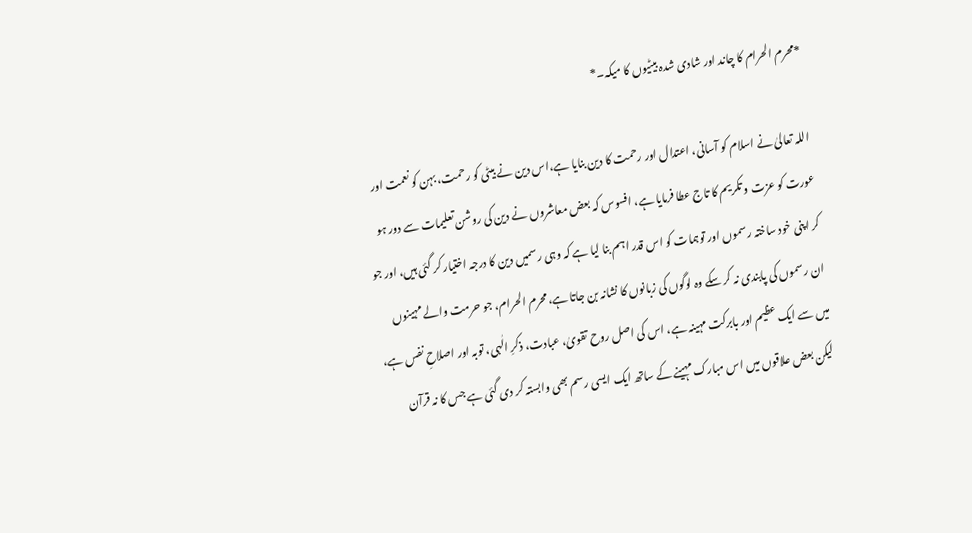*محرم الحرام کا چاند اور شادی شدہ بیٹیوں کا میکہ۔*

اللہ تعالیٰ نے اسلام کو آسانی، اعتدال اور رحمت کا دین بنایا ہے،اس دین نے بیٹی کو رحمت، بہن کو نعمت اور عورت کو عزت و تکریم کا تاج عطا فرمایا ہے، افسوس کہ بعض معاشروں نے دین کی روشن تعلیمات سے دور ہو کر اپنی خود ساختہ رسموں اور توہمات کو اس قدر اہم بنا لیا ہے کہ وہی رسمیں دین کا درجہ اختیار کر گئی ہیں، اور جو ان رسموں کی پابندی نہ کر سکے وہ لوگوں کی زبانوں کا نشانہ بن جاتا ہے،محرم الحرام، جو حرمت والے مہینوں میں سے ایک عظیم اور بابرکت مہینہ ہے، اس کی اصل روح تقویٰ، عبادت، ذکرِ الٰہی، توبہ اور اصلاحِ نفس ہے، لیکن بعض علاقوں میں اس مبارک مہینے کے ساتھ ایک ایسی رسم بھی وابستہ کر دی گئی ہے جس کا نہ قرآن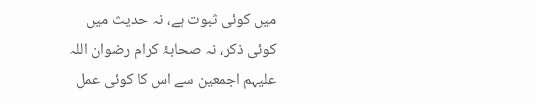میں کوئی ثبوت ہے، نہ حدیث میں کوئی ذکر، نہ صحابۂ کرام رضوان اللہ علیہم اجمعین سے اس کا کوئی عمل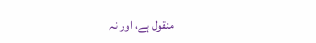منقول ہے، اور نہ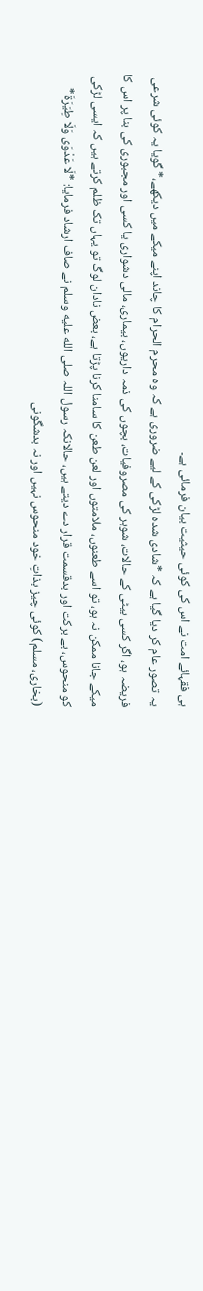ہی فقہائے امت نے اس کی کوئی حیثیت بیان فرمائی ہے۔
یہ تصور عام کر دیا گیا ہے کہ *شادی شدہ لڑکی کے لیے ضروری ہے کہ وہ محرم الحرام کا چاند اپنے میکے میں دیکھے،* گویا یہ کوئی شرعی فریضہ ہو، اگر کسی بیٹی کے حالات، شوہر کی مصروفیات، بچوں کی ذمہ داریوں، بیماری، مالی دشواری یا کسی اور مجبوری کی بنا پر اس کا میکے جانا ممکن نہ ہو، تو اسے طعنوں، ملامتوں اور لعن طعن کا سامنا کرنا پڑتا ہے، بعض نادان لوگ تو یہاں تک ظلم کرتے ہیں کہ ایسی لڑکی کو منحوس، بے برکت اور بدقسمت قرار دے دیتے ہیں، حالانکہ رسول اللہ صلى الله عليه وسلم نے صاف ارشاد فرمایا: *لَا عَدْوَى وَلَا طِيَرَةَ* (بخاری، مسلم) کوئی چیز بذاتِ خود منحوس نہیں اور نہ بدشگونی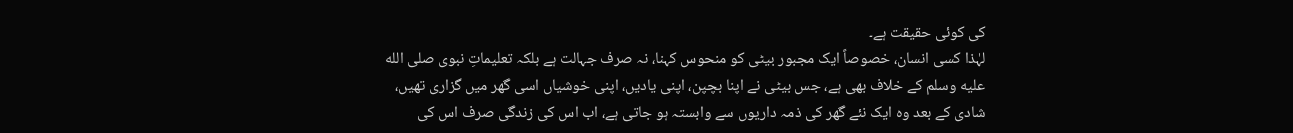کی کوئی حقیقت ہے۔
لہٰذا کسی انسان، خصوصاً ایک مجبور بیٹی کو منحوس کہنا، نہ صرف جہالت ہے بلکہ تعلیماتِ نبوی صلى الله عليه وسلم کے خلاف بھی ہے، جس بیٹی نے اپنا بچپن، اپنی یادیں، اپنی خوشیاں اسی گھر میں گزاری تھیں، شادی کے بعد وہ ایک نئے گھر کی ذمہ داریوں سے وابستہ ہو جاتی ہے، اب اس کی زندگی صرف اس کی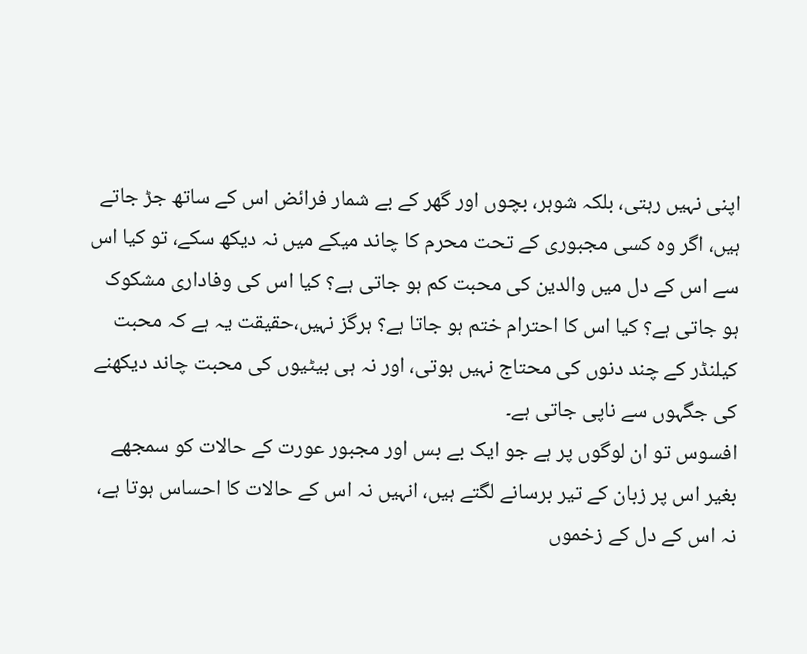اپنی نہیں رہتی، بلکہ شوہر، بچوں اور گھر کے بے شمار فرائض اس کے ساتھ جڑ جاتے ہیں، اگر وہ کسی مجبوری کے تحت محرم کا چاند میکے میں نہ دیکھ سکے، تو کیا اس سے اس کے دل میں والدین کی محبت کم ہو جاتی ہے؟ کیا اس کی وفاداری مشکوک ہو جاتی ہے؟ کیا اس کا احترام ختم ہو جاتا ہے؟ ہرگز نہیں،حقیقت یہ ہے کہ محبت کیلنڈر کے چند دنوں کی محتاج نہیں ہوتی، اور نہ ہی بیٹیوں کی محبت چاند دیکھنے کی جگہوں سے ناپی جاتی ہے۔
افسوس تو ان لوگوں پر ہے جو ایک بے بس اور مجبور عورت کے حالات کو سمجھے بغیر اس پر زبان کے تیر برسانے لگتے ہیں، انہیں نہ اس کے حالات کا احساس ہوتا ہے، نہ اس کے دل کے زخموں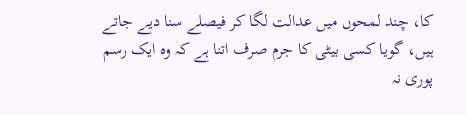کا، چند لمحوں میں عدالت لگا کر فیصلے سنا دیے جاتے ہیں، گویا کسی بیٹی کا جرم صرف اتنا ہے کہ وہ ایک رسم پوری نہ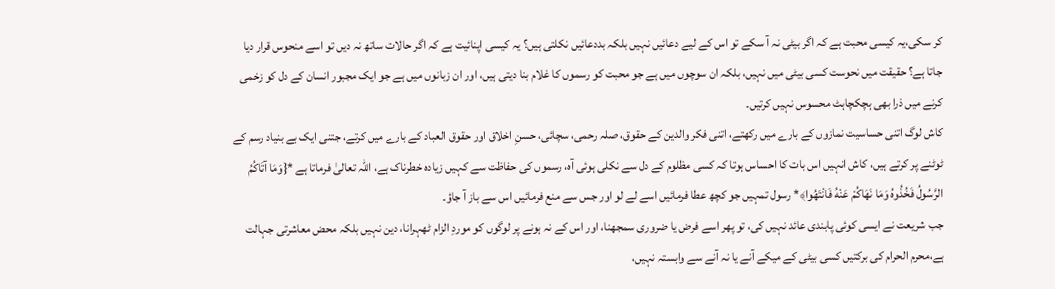کر سکی،یہ کیسی محبت ہے کہ اگر بیٹی نہ آ سکے تو اس کے لیے دعائیں نہیں بلکہ بددعائیں نکلتی ہیں؟ یہ کیسی اپنائیت ہے کہ اگر حالات ساتھ نہ دیں تو اسے منحوس قرار دیا جاتا ہے؟ حقیقت میں نحوست کسی بیٹی میں نہیں، بلکہ ان سوچوں میں ہے جو محبت کو رسموں کا غلام بنا دیتی ہیں، اور ان زبانوں میں ہے جو ایک مجبور انسان کے دل کو زخمی کرنے میں ذرا بھی ہچکچاہٹ محسوس نہیں کرتیں۔
کاش لوگ اتنی حساسیت نمازوں کے بارے میں رکھتے، اتنی فکر والدین کے حقوق، صلہ رحمی، سچائی، حسنِ اخلاق اور حقوق العباد کے بارے میں کرتے، جتنی ایک بے بنیاد رسم کے ٹوٹنے پر کرتے ہیں، کاش انہیں اس بات کا احساس ہوتا کہ کسی مظلوم کے دل سے نکلی ہوئی آہ، رسموں کی حفاظت سے کہیں زیادہ خطرناک ہے، اللہ تعالیٰ فرماتا ہے *{وَمَا آتَاكُمُ الرَّسُولُ فَخُذُوهُ وَمَا نَهَاكُمْ عَنْهُ فَانْتَهُوا﴾* رسول تمہیں جو کچھ عطا فرمائیں اسے لے لو اور جس سے منع فرمائیں اس سے باز آ جاؤ۔
جب شریعت نے ایسی کوئی پابندی عائد نہیں کی، تو پھر اسے فرض یا ضروری سمجھنا، اور اس کے نہ ہونے پر لوگوں کو موردِ الزام ٹھہرانا، دین نہیں بلکہ محض معاشرتی جہالت ہے،محرم الحرام کی برکتیں کسی بیٹی کے میکے آنے یا نہ آنے سے وابستہ نہیں،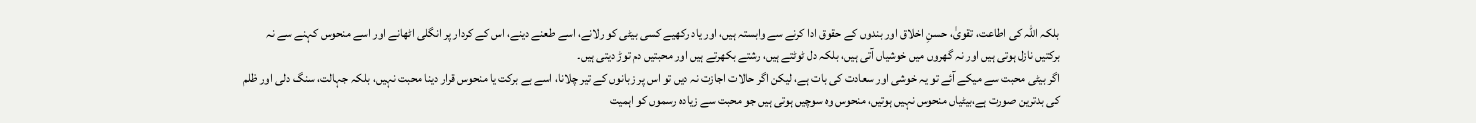بلکہ اللہ کی اطاعت، تقویٰ، حسنِ اخلاق اور بندوں کے حقوق ادا کرنے سے وابستہ ہیں، اور یاد رکھیے کسی بیٹی کو رلانے، اسے طعنے دینے، اس کے کردار پر انگلی اٹھانے اور اسے منحوس کہنے سے نہ برکتیں نازل ہوتی ہیں اور نہ گھروں میں خوشیاں آتی ہیں، بلکہ دل ٹوٹتے ہیں، رشتے بکھرتے ہیں اور محبتیں دم توڑ دیتی ہیں۔
اگر بیٹی محبت سے میکے آئے تو یہ خوشی اور سعادت کی بات ہے، لیکن اگر حالات اجازت نہ دیں تو اس پر زبانوں کے تیر چلانا، اسے بے برکت یا منحوس قرار دینا محبت نہیں، بلکہ جہالت، سنگ دلی اور ظلم کی بدترین صورت ہے،بیٹیاں منحوس نہیں ہوتیں، منحوس وہ سوچیں ہوتی ہیں جو محبت سے زیادہ رسموں کو اہمیت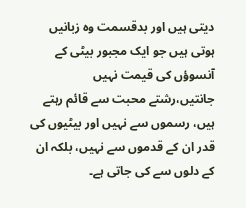دیتی ہیں اور بدقسمت وہ زبانیں ہوتی ہیں جو ایک مجبور بیٹی کے آنسوؤں کی قیمت نہیں جانتیں،رشتے محبت سے قائم رہتے ہیں، رسموں سے نہیں اور بیٹیوں کی قدر ان کے قدموں سے نہیں، بلکہ ان کے دلوں سے کی جاتی ہے۔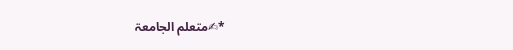*✍متعلم الجامعۃ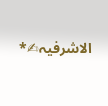الاشرفیہ✍*